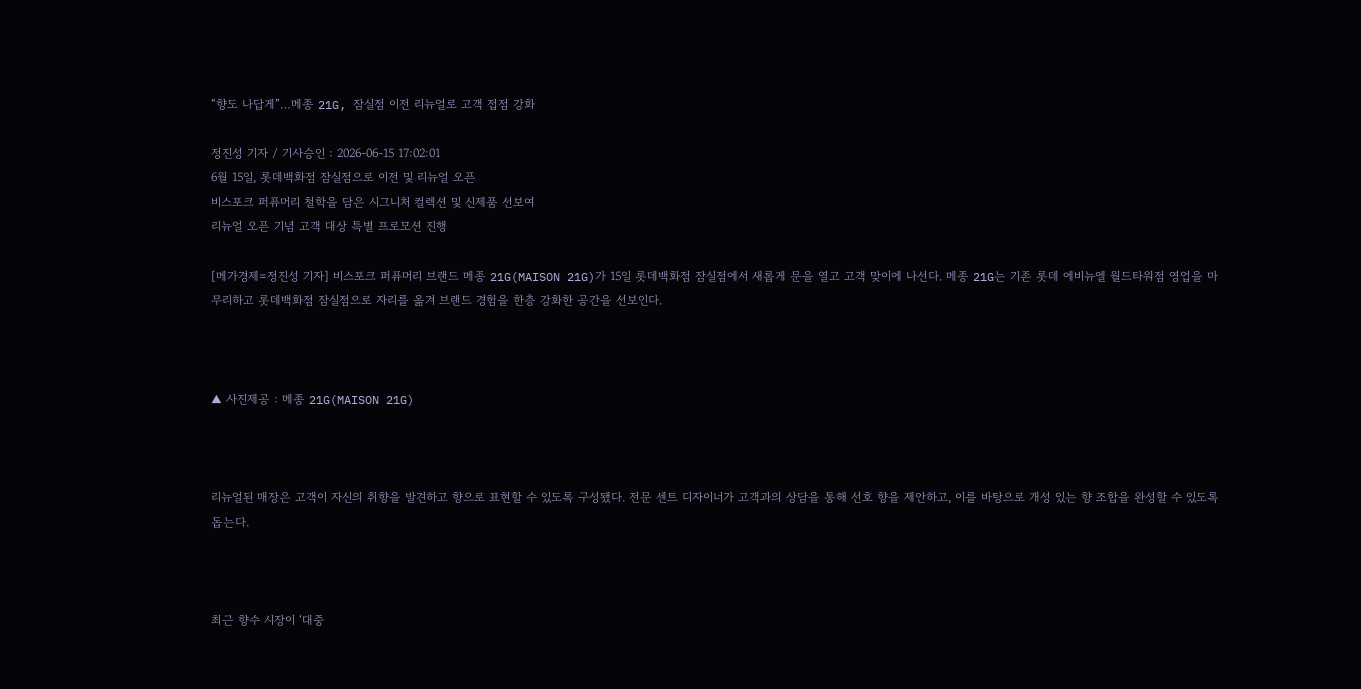“향도 나답게”…메종 21G, 잠실점 이전 리뉴얼로 고객 접점 강화

정진성 기자 / 기사승인 : 2026-06-15 17:02:01
6월 15일, 롯데백화점 잠실점으로 이전 및 리뉴얼 오픈
비스포크 퍼퓨머리 철학을 담은 시그니처 컬렉션 및 신제품 선보여
리뉴얼 오픈 기념 고객 대상 특별 프로모션 진행

[메가경제=정진성 기자] 비스포크 퍼퓨머리 브랜드 메종 21G(MAISON 21G)가 15일 롯데백화점 잠실점에서 새롭게 문을 열고 고객 맞이에 나선다. 메종 21G는 기존 롯데 에비뉴엘 월드타워점 영업을 마무리하고 롯데백화점 잠실점으로 자리를 옮겨 브랜드 경험을 한층 강화한 공간을 선보인다.



▲ 사진제공 : 메종 21G(MAISON 21G)



리뉴얼된 매장은 고객이 자신의 취향을 발견하고 향으로 표현할 수 있도록 구성됐다. 전문 센트 디자이너가 고객과의 상담을 통해 선호 향을 제안하고, 이를 바탕으로 개성 있는 향 조합을 완성할 수 있도록 돕는다.



최근 향수 시장이 ‘대중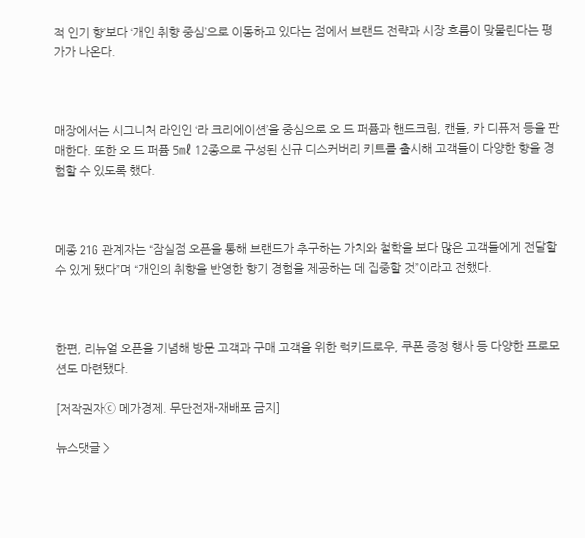적 인기 향’보다 ‘개인 취향 중심’으로 이동하고 있다는 점에서 브랜드 전략과 시장 흐름이 맞물린다는 평가가 나온다.



매장에서는 시그니처 라인인 ‘라 크리에이션’을 중심으로 오 드 퍼퓸과 핸드크림, 캔들, 카 디퓨저 등을 판매한다. 또한 오 드 퍼퓸 5㎖ 12종으로 구성된 신규 디스커버리 키트를 출시해 고객들이 다양한 향을 경험할 수 있도록 했다.



메종 21G 관계자는 “잠실점 오픈을 통해 브랜드가 추구하는 가치와 철학을 보다 많은 고객들에게 전달할 수 있게 됐다”며 “개인의 취향을 반영한 향기 경험을 제공하는 데 집중할 것”이라고 전했다.



한편, 리뉴얼 오픈을 기념해 방문 고객과 구매 고객을 위한 럭키드로우, 쿠폰 증정 행사 등 다양한 프로모션도 마련됐다.

[저작권자ⓒ 메가경제. 무단전재-재배포 금지]

뉴스댓글 >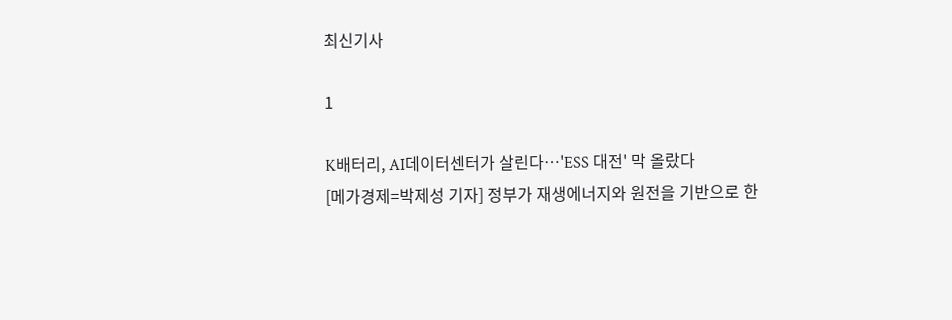최신기사

1

K배터리, AI데이터센터가 살린다…'ESS 대전' 막 올랐다
[메가경제=박제성 기자] 정부가 재생에너지와 원전을 기반으로 한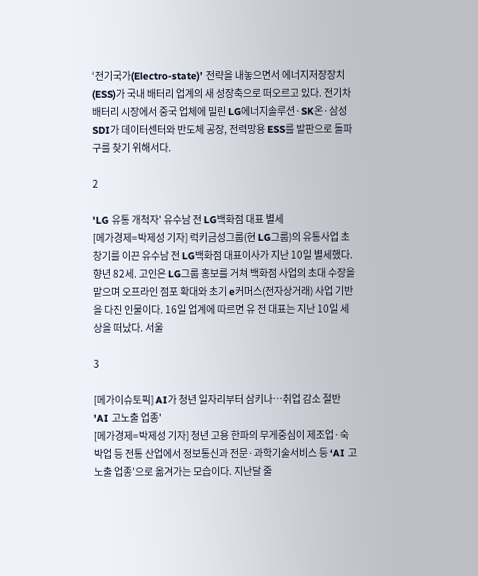‘전기국가(Electro-state)’ 전략을 내놓으면서 에너지저장장치(ESS)가 국내 배터리 업계의 새 성장축으로 떠오르고 있다. 전기차 배터리 시장에서 중국 업체에 밀린 LG에너지솔루션·SK온·삼성SDI가 데이터센터와 반도체 공장, 전력망용 ESS를 발판으로 돌파구를 찾기 위해서다.

2

'LG 유통 개척자' 유수남 전 LG백화점 대표 별세
[메가경제=박제성 기자] 럭키금성그룹(현 LG그룹)의 유통사업 초창기를 이끈 유수남 전 LG백화점 대표이사가 지난 10일 별세했다. 향년 82세. 고인은 LG그룹 홍보를 거쳐 백화점 사업의 초대 수장을 맡으며 오프라인 점포 확대와 초기 e커머스(전자상거래) 사업 기반을 다진 인물이다. 16일 업계에 따르면 유 전 대표는 지난 10일 세상을 떠났다. 서울

3

[메가이슈토픽] AI가 청년 일자리부터 삼키나…취업 감소 절반 'AI 고노출 업종'
[메가경제=박제성 기자] 청년 고용 한파의 무게중심이 제조업·숙박업 등 전통 산업에서 정보통신과 전문·과학기술서비스 등 ‘AI 고노출 업종’으로 옮겨가는 모습이다. 지난달 줄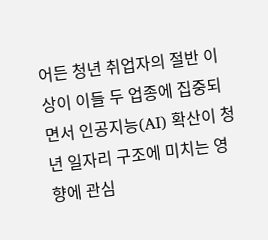어든 청년 취업자의 절반 이상이 이들 두 업종에 집중되면서 인공지능(AI) 확산이 청년 일자리 구조에 미치는 영향에 관심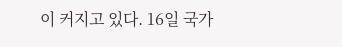이 커지고 있다. 16일 국가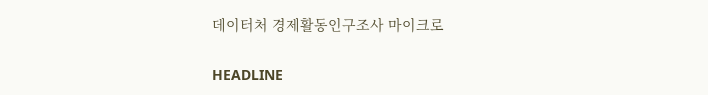데이터처 경제활동인구조사 마이크로

HEADLINE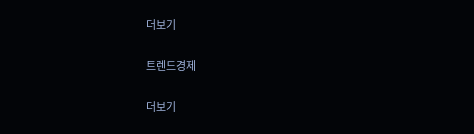더보기

트렌드경제

더보기